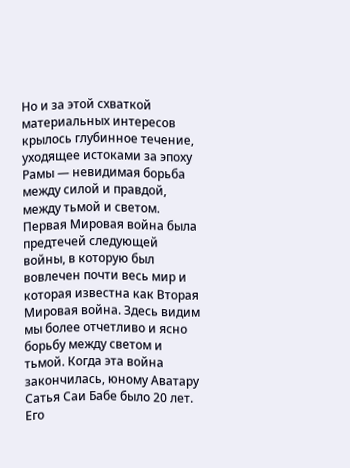Но и за этой схваткой материальных интересов крылось глубинное течение, уходящее истоками за эпоху Рамы — невидимая борьба между силой и правдой, между тьмой и светом. Первая Мировая война была предтечей следующей войны, в которую был вовлечен почти весь мир и которая известна как Вторая Мировая война. Здесь видим мы более отчетливо и ясно борьбу между светом и тьмой. Когда эта война закончилась, юному Аватару Сатья Саи Бабе было 20 лет. Его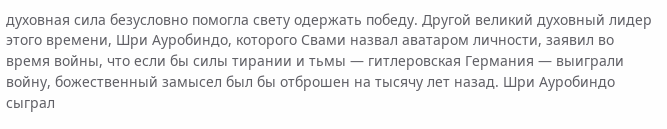духовная сила безусловно помогла свету одержать победу. Другой великий духовный лидер этого времени, Шри Ауробиндо, которого Свами назвал аватаром личности, заявил во время войны, что если бы силы тирании и тьмы — гитлеровская Германия — выиграли войну, божественный замысел был бы отброшен на тысячу лет назад. Шри Ауробиндо сыграл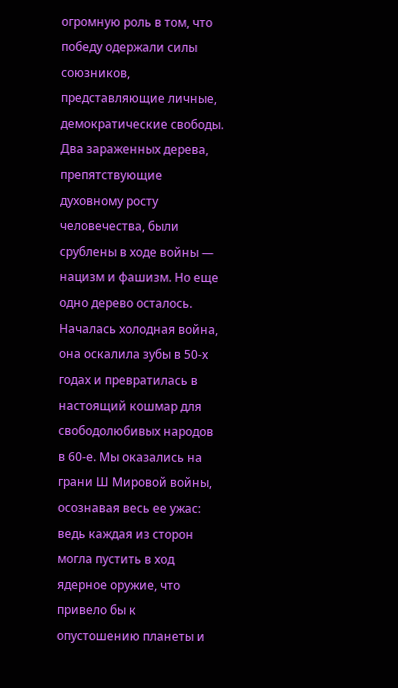огромную роль в том, что победу одержали силы союзников, представляющие личные, демократические свободы.
Два зараженных дерева, препятствующие духовному росту человечества, были срублены в ходе войны — нацизм и фашизм. Но еще одно дерево осталось. Началась холодная война, она оскалила зубы в 50-х годах и превратилась в настоящий кошмар для свободолюбивых народов в 60-е. Мы оказались на грани Ш Мировой войны, осознавая весь ее ужас: ведь каждая из сторон могла пустить в ход ядерное оружие, что привело бы к опустошению планеты и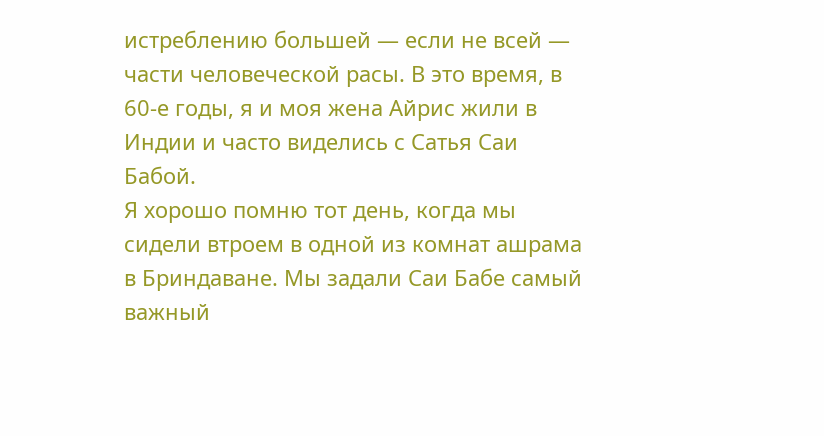истреблению большей — если не всей — части человеческой расы. В это время, в 60-е годы, я и моя жена Айрис жили в Индии и часто виделись с Сатья Саи Бабой.
Я хорошо помню тот день, когда мы сидели втроем в одной из комнат ашрама в Бриндаване. Мы задали Саи Бабе самый важный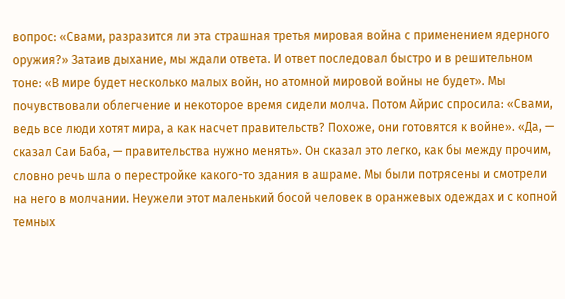вопрос: «Свами, разразится ли эта страшная третья мировая война с применением ядерного оружия?» Затаив дыхание, мы ждали ответа. И ответ последовал быстро и в решительном тоне: «В мире будет несколько малых войн, но атомной мировой войны не будет». Мы почувствовали облегчение и некоторое время сидели молча. Потом Айрис спросила: «Свами, ведь все люди хотят мира, а как насчет правительств? Похоже, они готовятся к войне». «Да, — сказал Саи Баба, — правительства нужно менять». Он сказал это легко, как бы между прочим, словно речь шла о перестройке какого-то здания в ашраме. Мы были потрясены и смотрели на него в молчании. Неужели этот маленький босой человек в оранжевых одеждах и с копной темных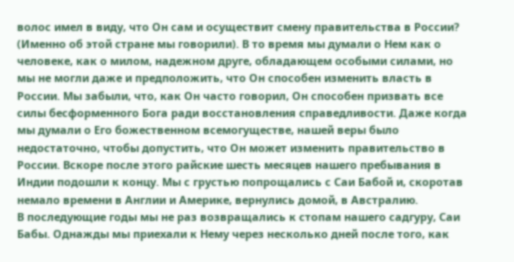волос имел в виду, что Он сам и осуществит смену правительства в России? (Именно об этой стране мы говорили). В то время мы думали о Нем как о человеке, как о милом, надежном друге, обладающем особыми силами, но мы не могли даже и предположить, что Он способен изменить власть в России. Мы забыли, что, как Он часто говорил, Он способен призвать все силы бесформенного Бога ради восстановления справедливости. Даже когда мы думали о Его божественном всемогуществе, нашей веры было недостаточно, чтобы допустить, что Он может изменить правительство в России. Вскоре после этого райские шесть месяцев нашего пребывания в Индии подошли к концу. Мы с грустью попрощались с Саи Бабой и, скоротав немало времени в Англии и Америке, вернулись домой, в Австралию.
В последующие годы мы не раз возвращались к стопам нашего садгуру, Саи Бабы. Однажды мы приехали к Нему через несколько дней после того, как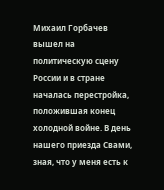Михаил Горбачев вышел на политическую сцену России и в стране началась перестройка, положившая конец холодной войне. В день нашего приезда Свами, зная, что у меня есть к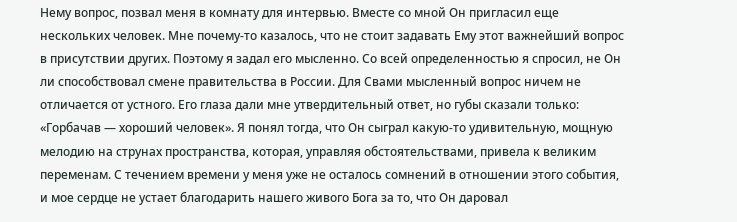Нему вопрос, позвал меня в комнату для интервью. Вместе со мной Он пригласил еще нескольких человек. Мне почему-то казалось, что не стоит задавать Ему этот важнейший вопрос в присутствии других. Поэтому я задал его мысленно. Со всей определенностью я спросил, не Он ли способствовал смене правительства в России. Для Свами мысленный вопрос ничем не отличается от устного. Его глаза дали мне утвердительный ответ, но губы сказали только: «Горбачав — хороший человек». Я понял тогда, что Он сыграл какую-то удивительную, мощную мелодию на струнах пространства, которая, управляя обстоятельствами, привела к великим переменам. С течением времени у меня уже не осталось сомнений в отношении этого события, и мое сердце не устает благодарить нашего живого Бога за то, что Он даровал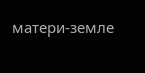матери-земле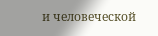и человеческой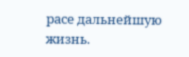расе дальнейшую жизнь.